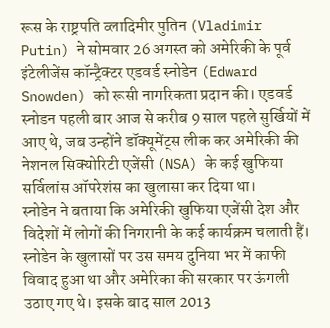रूस के राष्ट्रपति व्लादिमीर पुतिन (Vladimir Putin) ने सोमवार 26 अगस्त को अमेरिकी के पूर्व इंटेलीजेंस कॉन्ट्रैक्टर एडवर्ड स्नोडेन (Edward Snowden) को रूसी नागरिकता प्रदान की। एडवर्ड स्नोडन पहली बार आज से करीब 9 साल पहले सुर्खियों में आए थे, जब उन्होंने डॉक्यूमेंट्स लीक कर अमेरिकी की नेशनल सिक्योरिटी एजेंसी (NSA) के कई खुफिया सर्विलांस ऑपरेशंस का खुलासा कर दिया था।
स्नोडेन ने बताया कि अमेरिकी खुफिया एजेंसी देश और विदेशों में लोगों की निगरानी के कई कार्यक्रम चलाती हैं। स्नोडेन के खुलासों पर उस समय दुनिया भर में काफी विवाद हुआ था और अमेरिका की सरकार पर ऊंगली उठाए गए थे। इसके बाद साल 2013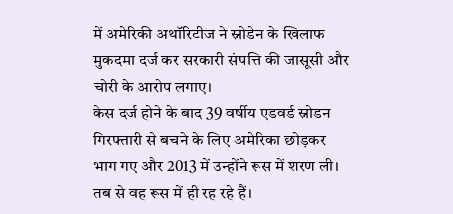में अमेरिकी अथॉरिटीज ने स्नोडेन के खिलाफ मुकदमा दर्ज कर सरकारी संपत्ति की जासूसी और चोरी के आरोप लगाए।
केस दर्ज होने के बाद 39 वर्षीय एडवर्ड स्नोडन गिरफ्तारी से बचने के लिए अमेरिका छोड़कर भाग गए और 2013 में उन्होंने रूस में शरण ली। तब से वह रूस में ही रह रहे हैं।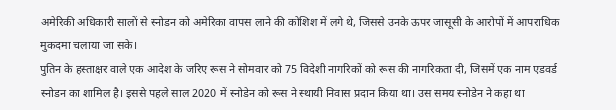अमेरिकी अधिकारी सालों से स्नोडन को अमेरिका वापस लाने की कोशिश में लगे थे, जिससे उनके ऊपर जासूसी के आरोपों में आपराधिक मुकदमा चलाया जा सके।
पुतिन के हस्ताक्षर वाले एक आदेश के जरिए रूस ने सोमवार को 75 विदेशी नागरिकों को रूस की नागरिकता दी, जिसमें एक नाम एडवर्ड स्नोडन का शामिल है। इससे पहले साल 2020 में स्नोडेन को रूस ने स्थायी निवास प्रदान किया था। उस समय स्नोडेन ने कहा था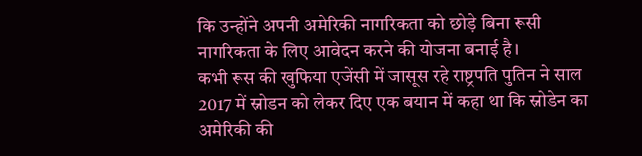कि उन्होंने अपनी अमेरिकी नागरिकता को छोड़े बिना रूसी नागरिकता के लिए आवेदन करने की योजना बनाई है।
कभी रूस की खुफिया एजेंसी में जासूस रहे राष्ट्रपति पुतिन ने साल 2017 में स्नोडन को लेकर दिए एक बयान में कहा था कि स्नोडेन का अमेरिकी की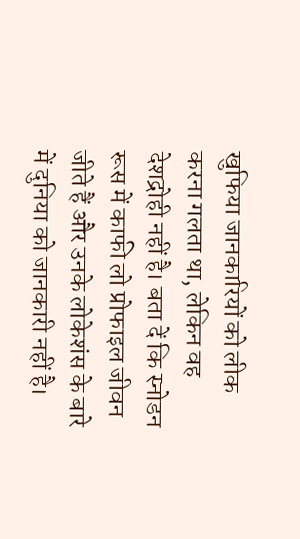खुफिया जानकारियों को लीक करना गलता था, लेकिन वह देशद्रोही नहीं है। बता दें कि स्नोडन रूस में काफी लो प्रोफाइल जीवन जीते हैं और उनके लोकेशंस के बारे में दुनिया को जानकारी नहीं है।